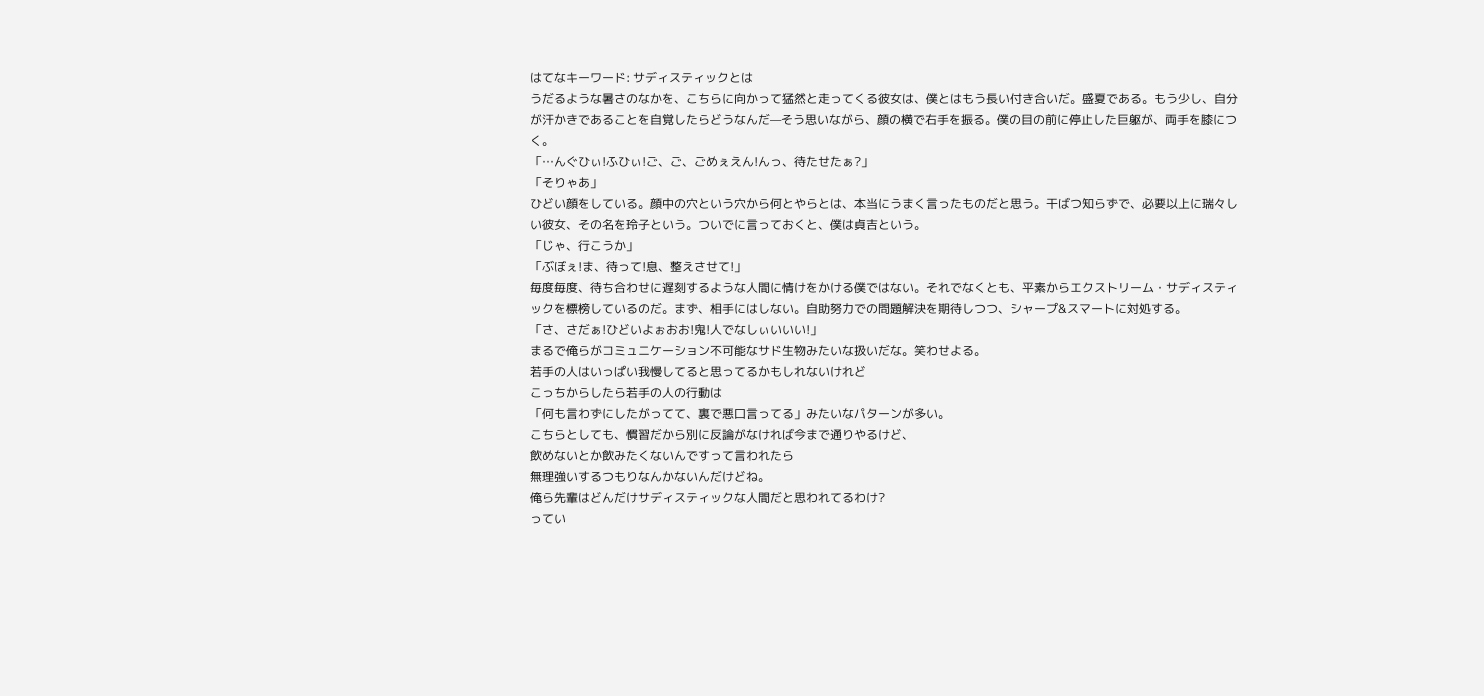はてなキーワード: サディスティックとは
うだるような暑さのなかを、こちらに向かって猛然と走ってくる彼女は、僕とはもう長い付き合いだ。盛夏である。もう少し、自分が汗かきであることを自覚したらどうなんだ—そう思いながら、顔の横で右手を振る。僕の目の前に停止した巨躯が、両手を膝につく。
「…んぐひぃ!ふひぃ!ご、ご、ごめぇえん!んっ、待たせたぁ?」
「そりゃあ」
ひどい顔をしている。顔中の穴という穴から何とやらとは、本当にうまく言ったものだと思う。干ばつ知らずで、必要以上に瑞々しい彼女、その名を玲子という。ついでに言っておくと、僕は貞吉という。
「じゃ、行こうか」
「ぶぼぇ!ま、待って!息、整えさせて!」
毎度毎度、待ち合わせに遅刻するような人間に情けをかける僕ではない。それでなくとも、平素からエクストリーム・サディスティックを標榜しているのだ。まず、相手にはしない。自助努力での問題解決を期待しつつ、シャープ&スマートに対処する。
「さ、さだぁ!ひどいよぉおお!鬼!人でなしぃいいい!」
まるで俺らがコミュニケーション不可能なサド生物みたいな扱いだな。笑わせよる。
若手の人はいっぱい我慢してると思ってるかもしれないけれど
こっちからしたら若手の人の行動は
「何も言わずにしたがってて、裏で悪口言ってる」みたいなパターンが多い。
こちらとしても、慣習だから別に反論がなければ今まで通りやるけど、
飲めないとか飲みたくないんですって言われたら
無理強いするつもりなんかないんだけどね。
俺ら先輩はどんだけサディスティックな人間だと思われてるわけ?
ってい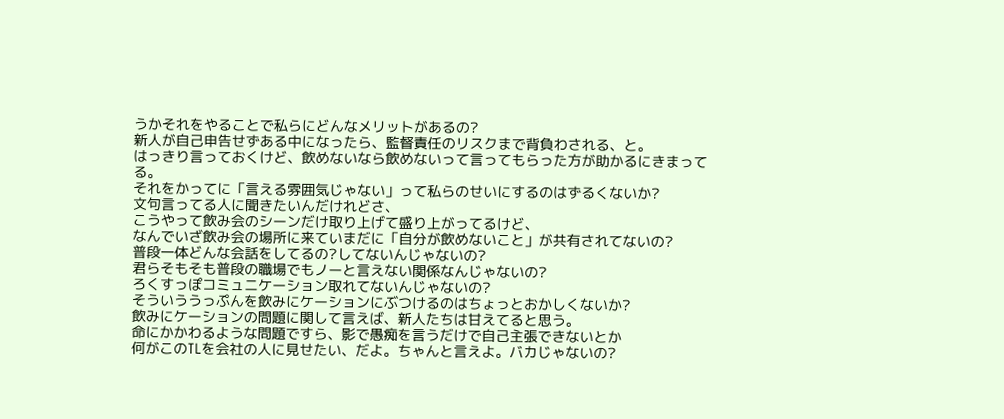うかそれをやることで私らにどんなメリットがあるの?
新人が自己申告せずある中になったら、監督責任のリスクまで背負わされる、と。
はっきり言っておくけど、飲めないなら飲めないって言ってもらった方が助かるにきまってる。
それをかってに「言える雰囲気じゃない」って私らのせいにするのはずるくないか?
文句言ってる人に聞きたいんだけれどさ、
こうやって飲み会のシーンだけ取り上げて盛り上がってるけど、
なんでいざ飲み会の場所に来ていまだに「自分が飲めないこと」が共有されてないの?
普段一体どんな会話をしてるの?してないんじゃないの?
君らそもそも普段の職場でもノーと言えない関係なんじゃないの?
ろくすっぽコミュニケーション取れてないんじゃないの?
そういううっぷんを飲みにケーションにぶつけるのはちょっとおかしくないか?
飲みにケーションの問題に関して言えば、新人たちは甘えてると思う。
命にかかわるような問題ですら、影で愚痴を言うだけで自己主張できないとか
何がこのTLを会社の人に見せたい、だよ。ちゃんと言えよ。バカじゃないの?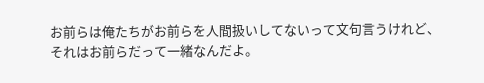お前らは俺たちがお前らを人間扱いしてないって文句言うけれど、
それはお前らだって一緒なんだよ。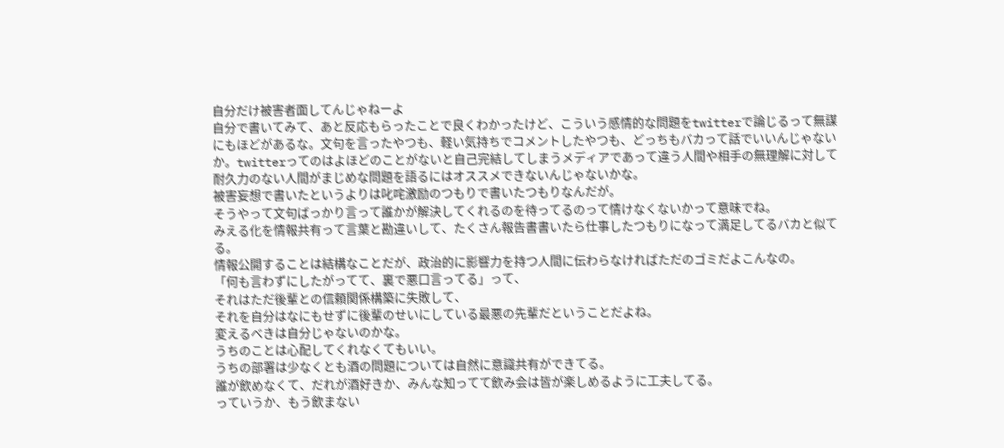自分だけ被害者面してんじゃねーよ
自分で書いてみて、あと反応もらったことで良くわかったけど、こういう感情的な問題をtwitterで論じるって無謀にもほどがあるな。文句を言ったやつも、軽い気持ちでコメントしたやつも、どっちもバカって話でいいんじゃないか。twitterってのはよほどのことがないと自己完結してしまうメディアであって違う人間や相手の無理解に対して耐久力のない人間がまじめな問題を語るにはオススメできないんじゃないかな。
被害妄想で書いたというよりは叱咤激励のつもりで書いたつもりなんだが。
そうやって文句ばっかり言って誰かが解決してくれるのを待ってるのって情けなくないかって意味でね。
みえる化を情報共有って言葉と勘違いして、たくさん報告書書いたら仕事したつもりになって満足してるバカと似てる。
情報公開することは結構なことだが、政治的に影響力を持つ人間に伝わらなければただのゴミだよこんなの。
「何も言わずにしたがってて、裏で悪口言ってる」って、
それはただ後輩との信頼関係構築に失敗して、
それを自分はなにもせずに後輩のせいにしている最悪の先輩だということだよね。
変えるべきは自分じゃないのかな。
うちのことは心配してくれなくてもいい。
うちの部署は少なくとも酒の問題については自然に意識共有ができてる。
誰が飲めなくて、だれが酒好きか、みんな知ってて飲み会は皆が楽しめるように工夫してる。
っていうか、もう飲まない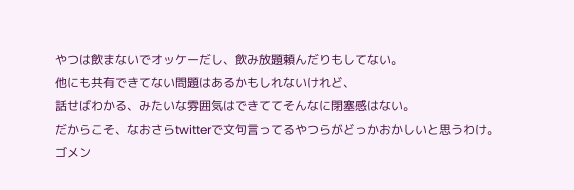やつは飲まないでオッケーだし、飲み放題頼んだりもしてない。
他にも共有できてない問題はあるかもしれないけれど、
話せばわかる、みたいな雰囲気はできててそんなに閉塞感はない。
だからこそ、なおさらtwitterで文句言ってるやつらがどっかおかしいと思うわけ。
ゴメン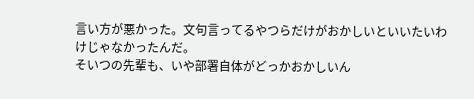言い方が悪かった。文句言ってるやつらだけがおかしいといいたいわけじゃなかったんだ。
そいつの先輩も、いや部署自体がどっかおかしいん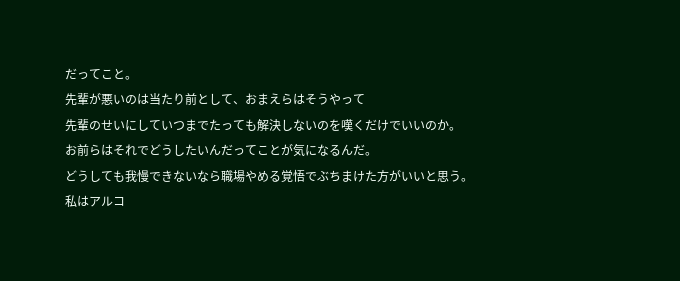だってこと。
先輩が悪いのは当たり前として、おまえらはそうやって
先輩のせいにしていつまでたっても解決しないのを嘆くだけでいいのか。
お前らはそれでどうしたいんだってことが気になるんだ。
どうしても我慢できないなら職場やめる覚悟でぶちまけた方がいいと思う。
私はアルコ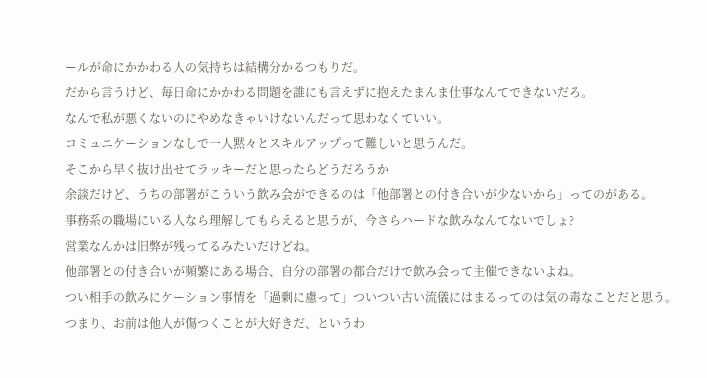ールが命にかかわる人の気持ちは結構分かるつもりだ。
だから言うけど、毎日命にかかわる問題を誰にも言えずに抱えたまんま仕事なんてできないだろ。
なんで私が悪くないのにやめなきゃいけないんだって思わなくていい。
コミュニケーションなしで一人黙々とスキルアップって難しいと思うんだ。
そこから早く抜け出せてラッキーだと思ったらどうだろうか
余談だけど、うちの部署がこういう飲み会ができるのは「他部署との付き合いが少ないから」ってのがある。
事務系の職場にいる人なら理解してもらえると思うが、今さらハードな飲みなんてないでしょ?
営業なんかは旧弊が残ってるみたいだけどね。
他部署との付き合いが頻繁にある場合、自分の部署の都合だけで飲み会って主催できないよね。
つい相手の飲みにケーション事情を「過剰に慮って」ついつい古い流儀にはまるってのは気の毒なことだと思う。
つまり、お前は他人が傷つくことが大好きだ、というわ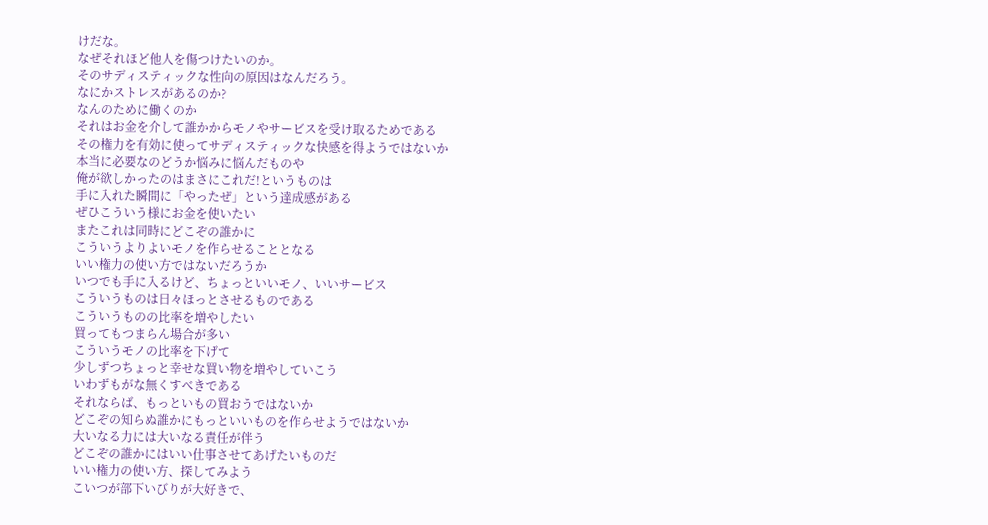けだな。
なぜそれほど他人を傷つけたいのか。
そのサディスティックな性向の原因はなんだろう。
なにかストレスがあるのか?
なんのために働くのか
それはお金を介して誰かからモノやサービスを受け取るためである
その権力を有効に使ってサディスティックな快感を得ようではないか
本当に必要なのどうか悩みに悩んだものや
俺が欲しかったのはまさにこれだ!というものは
手に入れた瞬間に「やったぜ」という達成感がある
ぜひこういう様にお金を使いたい
またこれは同時にどこぞの誰かに
こういうよりよいモノを作らせることとなる
いい権力の使い方ではないだろうか
いつでも手に入るけど、ちょっといいモノ、いいサービス
こういうものは日々ほっとさせるものである
こういうものの比率を増やしたい
買ってもつまらん場合が多い
こういうモノの比率を下げて
少しずつちょっと幸せな買い物を増やしていこう
いわずもがな無くすべきである
それならば、もっといもの買おうではないか
どこぞの知らぬ誰かにもっといいものを作らせようではないか
大いなる力には大いなる責任が伴う
どこぞの誰かにはいい仕事させてあげたいものだ
いい権力の使い方、探してみよう
こいつが部下いびりが大好きで、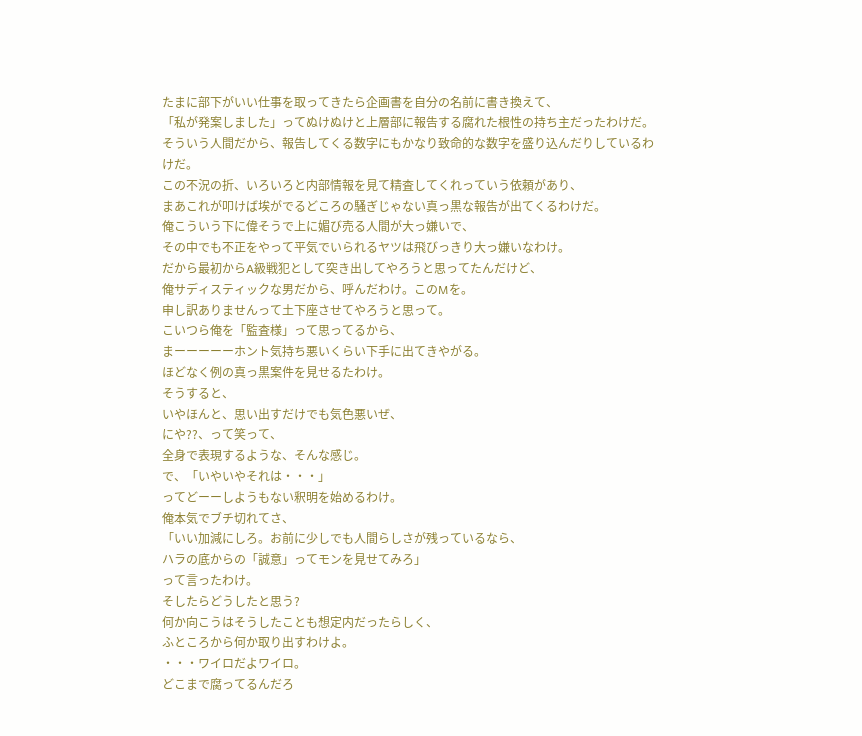たまに部下がいい仕事を取ってきたら企画書を自分の名前に書き換えて、
「私が発案しました」ってぬけぬけと上層部に報告する腐れた根性の持ち主だったわけだ。
そういう人間だから、報告してくる数字にもかなり致命的な数字を盛り込んだりしているわけだ。
この不況の折、いろいろと内部情報を見て精査してくれっていう依頼があり、
まあこれが叩けば埃がでるどころの騒ぎじゃない真っ黒な報告が出てくるわけだ。
俺こういう下に偉そうで上に媚び売る人間が大っ嫌いで、
その中でも不正をやって平気でいられるヤツは飛びっきり大っ嫌いなわけ。
だから最初からA級戦犯として突き出してやろうと思ってたんだけど、
俺サディスティックな男だから、呼んだわけ。このMを。
申し訳ありませんって土下座させてやろうと思って。
こいつら俺を「監査様」って思ってるから、
まーーーーーホント気持ち悪いくらい下手に出てきやがる。
ほどなく例の真っ黒案件を見せるたわけ。
そうすると、
いやほんと、思い出すだけでも気色悪いぜ、
にや??、って笑って、
全身で表現するような、そんな感じ。
で、「いやいやそれは・・・」
ってどーーしようもない釈明を始めるわけ。
俺本気でブチ切れてさ、
「いい加減にしろ。お前に少しでも人間らしさが残っているなら、
ハラの底からの「誠意」ってモンを見せてみろ」
って言ったわけ。
そしたらどうしたと思う?
何か向こうはそうしたことも想定内だったらしく、
ふところから何か取り出すわけよ。
・・・ワイロだよワイロ。
どこまで腐ってるんだろ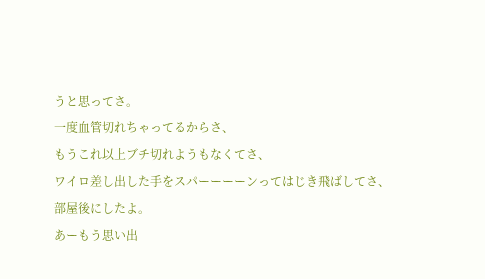うと思ってさ。
一度血管切れちゃってるからさ、
もうこれ以上ブチ切れようもなくてさ、
ワイロ差し出した手をスパーーーーンってはじき飛ばしてさ、
部屋後にしたよ。
あーもう思い出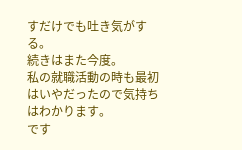すだけでも吐き気がする。
続きはまた今度。
私の就職活動の時も最初はいやだったので気持ちはわかります。
です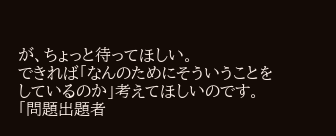が、ちょっと待ってほしい。
できれば「なんのためにそういうことをしているのか」考えてほしいのです。
「問題出題者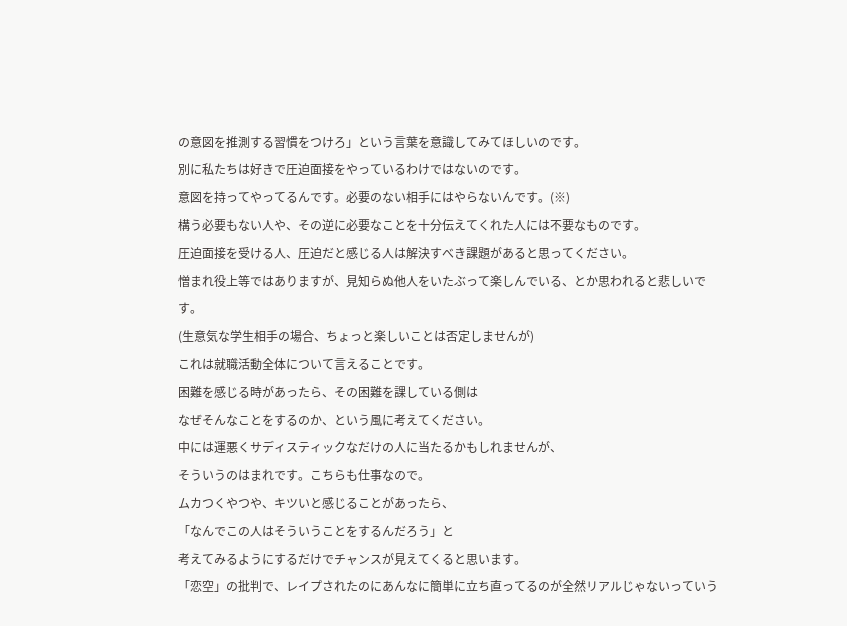の意図を推測する習慣をつけろ」という言葉を意識してみてほしいのです。
別に私たちは好きで圧迫面接をやっているわけではないのです。
意図を持ってやってるんです。必要のない相手にはやらないんです。(※)
構う必要もない人や、その逆に必要なことを十分伝えてくれた人には不要なものです。
圧迫面接を受ける人、圧迫だと感じる人は解決すべき課題があると思ってください。
憎まれ役上等ではありますが、見知らぬ他人をいたぶって楽しんでいる、とか思われると悲しいです。
(生意気な学生相手の場合、ちょっと楽しいことは否定しませんが)
これは就職活動全体について言えることです。
困難を感じる時があったら、その困難を課している側は
なぜそんなことをするのか、という風に考えてください。
中には運悪くサディスティックなだけの人に当たるかもしれませんが、
そういうのはまれです。こちらも仕事なので。
ムカつくやつや、キツいと感じることがあったら、
「なんでこの人はそういうことをするんだろう」と
考えてみるようにするだけでチャンスが見えてくると思います。
「恋空」の批判で、レイプされたのにあんなに簡単に立ち直ってるのが全然リアルじゃないっていう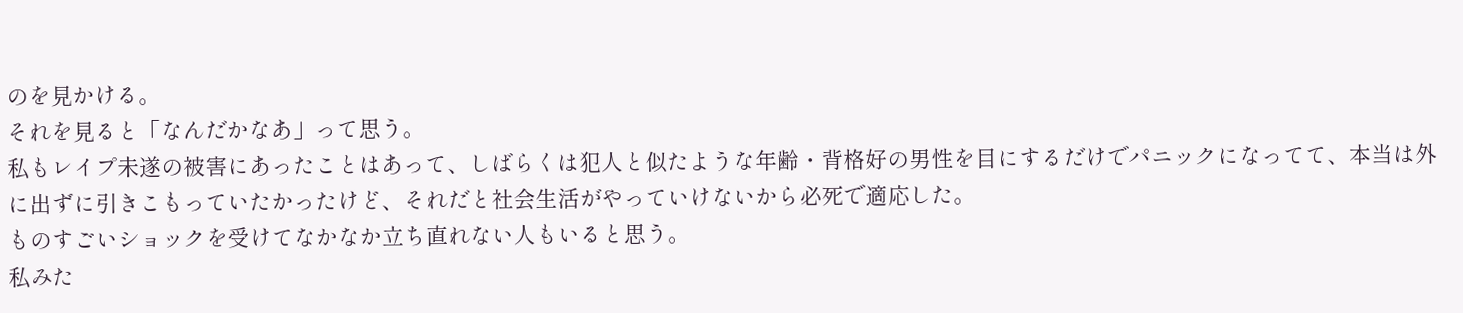のを見かける。
それを見ると「なんだかなあ」って思う。
私もレイプ未遂の被害にあったことはあって、しばらくは犯人と似たような年齢・背格好の男性を目にするだけでパニックになってて、本当は外に出ずに引きこもっていたかったけど、それだと社会生活がやっていけないから必死で適応した。
ものすごいショックを受けてなかなか立ち直れない人もいると思う。
私みた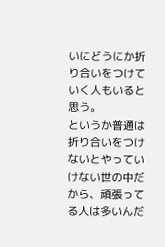いにどうにか折り合いをつけていく人もいると思う。
というか普通は折り合いをつけないとやっていけない世の中だから、頑張ってる人は多いんだ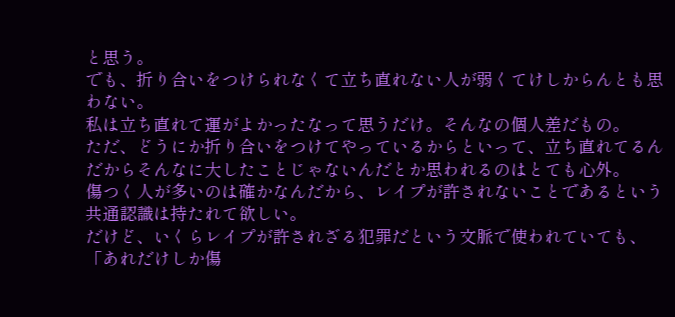と思う。
でも、折り合いをつけられなくて立ち直れない人が弱くてけしからんとも思わない。
私は立ち直れて運がよかったなって思うだけ。そんなの個人差だもの。
ただ、どうにか折り合いをつけてやっているからといって、立ち直れてるんだからそんなに大したことじゃないんだとか思われるのはとても心外。
傷つく人が多いのは確かなんだから、レイプが許されないことであるという共通認識は持たれて欲しい。
だけど、いくらレイプが許されざる犯罪だという文脈で使われていても、「あれだけしか傷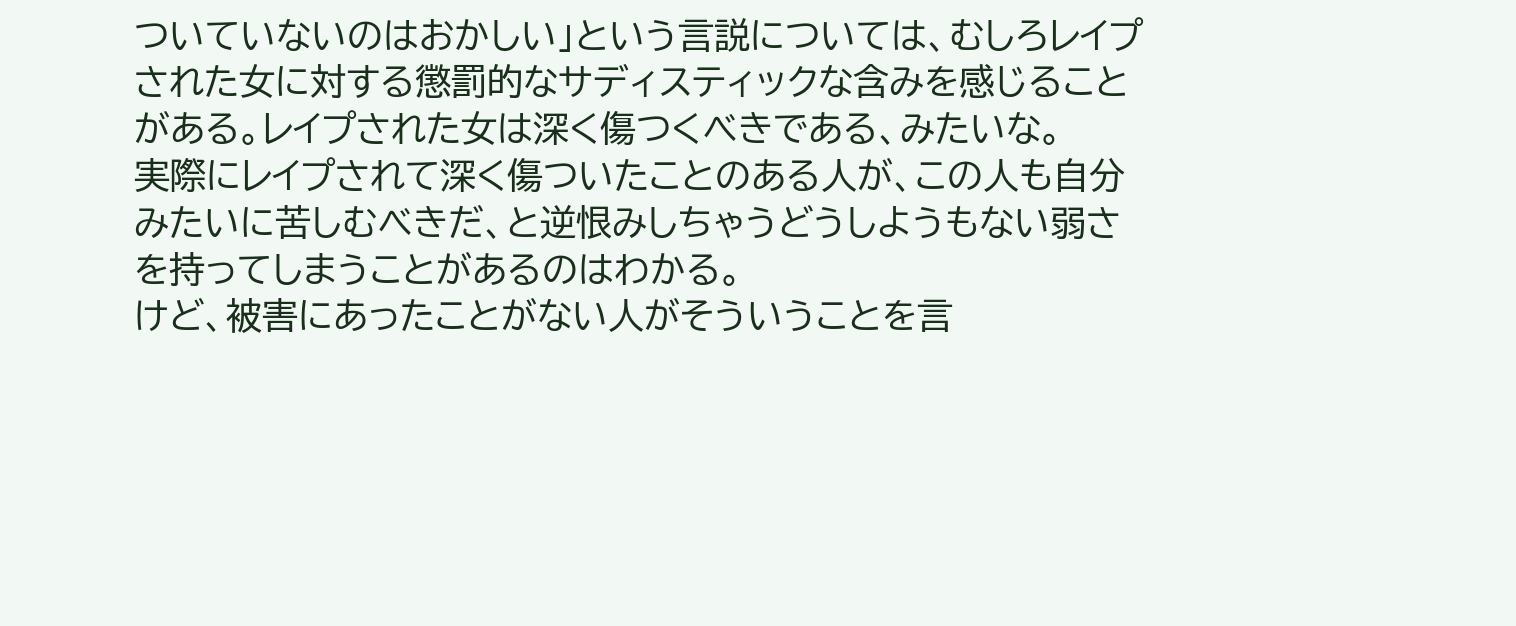ついていないのはおかしい」という言説については、むしろレイプされた女に対する懲罰的なサディスティックな含みを感じることがある。レイプされた女は深く傷つくべきである、みたいな。
実際にレイプされて深く傷ついたことのある人が、この人も自分みたいに苦しむべきだ、と逆恨みしちゃうどうしようもない弱さを持ってしまうことがあるのはわかる。
けど、被害にあったことがない人がそういうことを言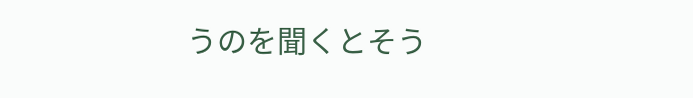うのを聞くとそう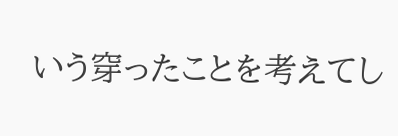いう穿ったことを考えてし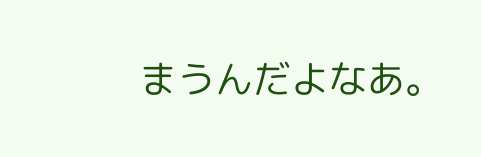まうんだよなあ。